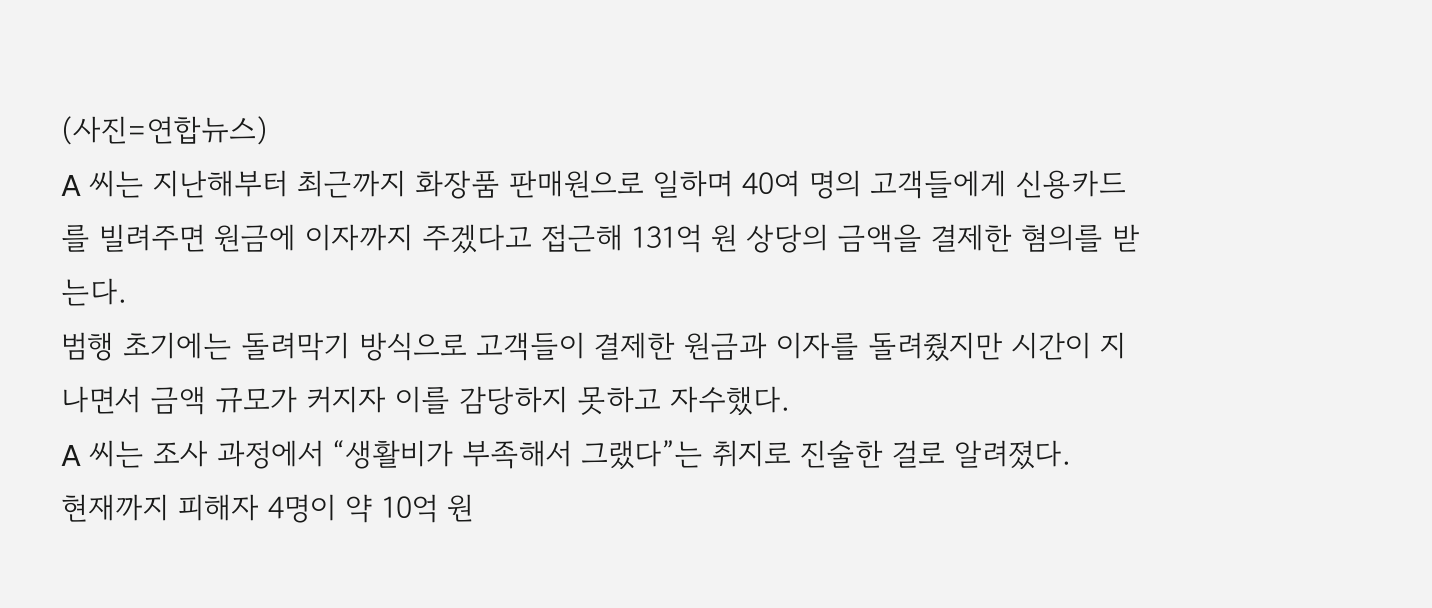(사진=연합뉴스)
A 씨는 지난해부터 최근까지 화장품 판매원으로 일하며 40여 명의 고객들에게 신용카드를 빌려주면 원금에 이자까지 주겠다고 접근해 131억 원 상당의 금액을 결제한 혐의를 받는다.
범행 초기에는 돌려막기 방식으로 고객들이 결제한 원금과 이자를 돌려줬지만 시간이 지나면서 금액 규모가 커지자 이를 감당하지 못하고 자수했다.
A 씨는 조사 과정에서 “생활비가 부족해서 그랬다”는 취지로 진술한 걸로 알려졌다.
현재까지 피해자 4명이 약 10억 원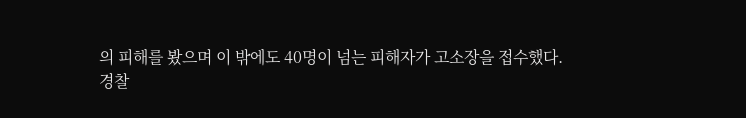의 피해를 봤으며 이 밖에도 40명이 넘는 피해자가 고소장을 접수했다.
경찰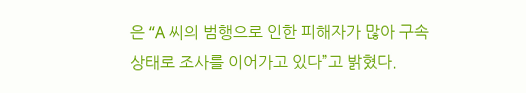은 “A 씨의 범행으로 인한 피해자가 많아 구속 상태로 조사를 이어가고 있다”고 밝혔다.